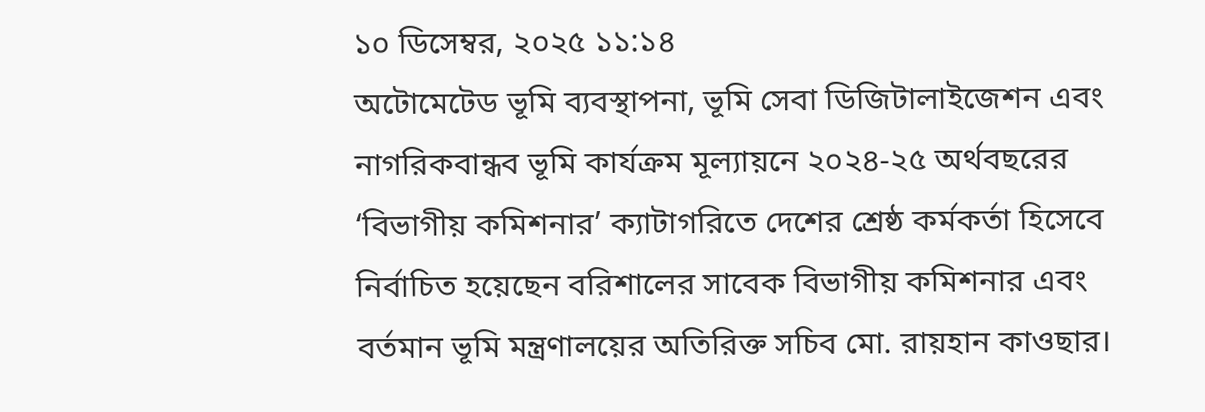১০ ডিসেম্বর, ২০২৫ ১১:১৪
অটোমেটেড ভূমি ব্যবস্থাপনা, ভূমি সেবা ডিজিটালাইজেশন এবং নাগরিকবান্ধব ভূমি কার্যক্রম মূল্যায়নে ২০২৪-২৫ অর্থবছরের ‘বিভাগীয় কমিশনার’ ক্যাটাগরিতে দেশের শ্রেষ্ঠ কর্মকর্তা হিসেবে নির্বাচিত হয়েছেন বরিশালের সাবেক বিভাগীয় কমিশনার এবং বর্তমান ভূমি মন্ত্রণালয়ের অতিরিক্ত সচিব মো. রায়হান কাওছার।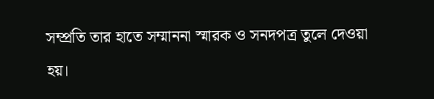সম্প্রতি তার হাতে সম্মাননা স্মারক ও সনদপত্র তুলে দেওয়া হয়।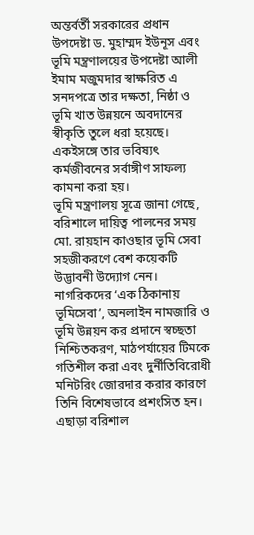অন্তর্বর্তী সরকারের প্রধান উপদেষ্টা ড. মুহাম্মদ ইউনূস এবং ভূমি মন্ত্রণালয়ের উপদেষ্টা আলী ইমাম মজুমদার স্বাক্ষরিত এ সনদপত্রে তার দক্ষতা, নিষ্ঠা ও ভূমি খাত উন্নয়নে অবদানের স্বীকৃতি তুলে ধরা হয়েছে। একইসঙ্গে তার ভবিষ্যৎ কর্মজীবনের সর্বাঙ্গীণ সাফল্য কামনা করা হয়।
ভূমি মন্ত্রণালয় সূত্রে জানা গেছে, বরিশালে দায়িত্ব পালনের সময় মো. রায়হান কাওছার ভূমি সেবা সহজীকরণে বেশ কয়েকটি উদ্ভাবনী উদ্যোগ নেন। নাগরিকদের ‘এক ঠিকানায় ভূমিসেবা’, অনলাইন নামজারি ও ভূমি উন্নয়ন কর প্রদানে স্বচ্ছতা নিশ্চিতকরণ, মাঠপর্যায়ের টিমকে গতিশীল করা এবং দুর্নীতিবিরোধী মনিটরিং জোরদার করার কারণে তিনি বিশেষভাবে প্রশংসিত হন।
এছাড়া বরিশাল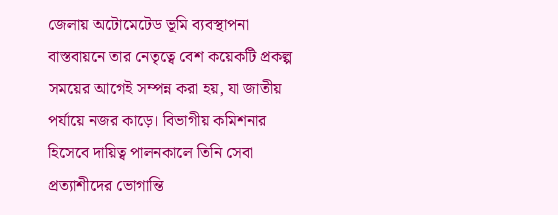জেলায় অটোমেটেড ভূমি ব্যবস্থাপনা বাস্তবায়নে তার নেতৃত্বে বেশ কয়েকটি প্রকল্প সময়ের আগেই সম্পন্ন করা হয়, যা জাতীয় পর্যায়ে নজর কাড়ে। বিভাগীয় কমিশনার হিসেবে দায়িত্ব পালনকালে তিনি সেবা প্রত্যাশীদের ভোগান্তি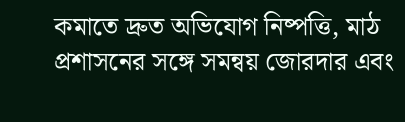কমাতে দ্রুত অভিযোগ নিষ্পত্তি, মাঠ প্রশাসনের সঙ্গে সমন্বয় জোরদার এবং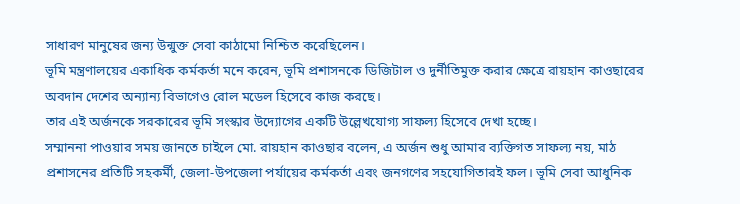সাধারণ মানুষের জন্য উন্মুক্ত সেবা কাঠামো নিশ্চিত করেছিলেন।
ভূমি মন্ত্রণালয়ের একাধিক কর্মকর্তা মনে করেন, ভূমি প্রশাসনকে ডিজিটাল ও দুর্নীতিমুক্ত করার ক্ষেত্রে রায়হান কাওছারের অবদান দেশের অন্যান্য বিভাগেও রোল মডেল হিসেবে কাজ করছে।
তার এই অর্জনকে সরকারের ভূমি সংস্কার উদ্যোগের একটি উল্লেখযোগ্য সাফল্য হিসেবে দেখা হচ্ছে।
সম্মাননা পাওয়ার সময় জানতে চাইলে মো. রায়হান কাওছার বলেন, এ অর্জন শুধু আমার ব্যক্তিগত সাফল্য নয়, মাঠ প্রশাসনের প্রতিটি সহকর্মী, জেলা-উপজেলা পর্যায়ের কর্মকর্তা এবং জনগণের সহযোগিতারই ফল। ভূমি সেবা আধুনিক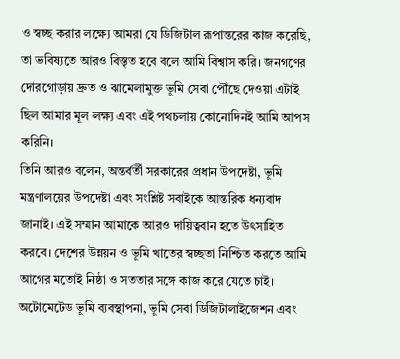ও স্বচ্ছ করার লক্ষ্যে আমরা যে ডিজিটাল রূপান্তরের কাজ করেছি, তা ভবিষ্যতে আরও বিস্তৃত হবে বলে আমি বিশ্বাস করি। জনগণের দোরগোড়ায় দ্রুত ও ঝামেলামুক্ত ভূমি সেবা পৌঁছে দেওয়া এটাই ছিল আমার মূল লক্ষ্য এবং এই পথচলায় কোনোদিনই আমি আপস করিনি।
তিনি আরও বলেন, অন্তর্বর্তী সরকারের প্রধান উপদেষ্টা, ভূমি মন্ত্রণালয়ের উপদেষ্টা এবং সংশ্লিষ্ট সবাইকে আন্তরিক ধন্যবাদ জানাই। এই সম্মান আমাকে আরও দায়িত্ববান হতে উৎসাহিত করবে। দেশের উন্নয়ন ও ভূমি খাতের স্বচ্ছতা নিশ্চিত করতে আমি আগের মতোই নিষ্ঠা ও সততার সঙ্গে কাজ করে যেতে চাই।
অটোমেটেড ভূমি ব্যবস্থাপনা, ভূমি সেবা ডিজিটালাইজেশন এবং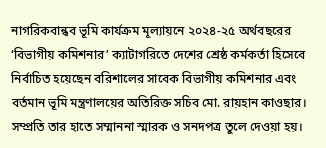নাগরিকবান্ধব ভূমি কার্যক্রম মূল্যায়নে ২০২৪-২৫ অর্থবছরের ‘বিভাগীয় কমিশনার’ ক্যাটাগরিতে দেশের শ্রেষ্ঠ কর্মকর্তা হিসেবে নির্বাচিত হয়েছেন বরিশালের সাবেক বিভাগীয় কমিশনার এবং বর্তমান ভূমি মন্ত্রণালয়ের অতিরিক্ত সচিব মো. রায়হান কাওছার।
সম্প্রতি তার হাতে সম্মাননা স্মারক ও সনদপত্র তুলে দেওয়া হয়।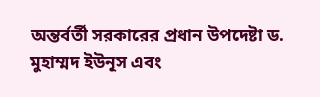অন্তর্বর্তী সরকারের প্রধান উপদেষ্টা ড. মুহাম্মদ ইউনূস এবং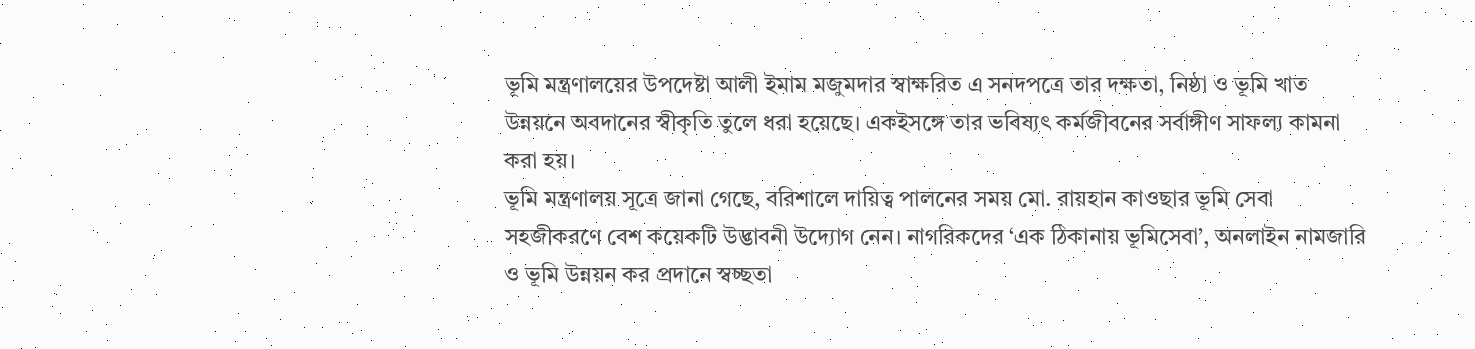ভূমি মন্ত্রণালয়ের উপদেষ্টা আলী ইমাম মজুমদার স্বাক্ষরিত এ সনদপত্রে তার দক্ষতা, নিষ্ঠা ও ভূমি খাত উন্নয়নে অবদানের স্বীকৃতি তুলে ধরা হয়েছে। একইসঙ্গে তার ভবিষ্যৎ কর্মজীবনের সর্বাঙ্গীণ সাফল্য কামনা করা হয়।
ভূমি মন্ত্রণালয় সূত্রে জানা গেছে, বরিশালে দায়িত্ব পালনের সময় মো. রায়হান কাওছার ভূমি সেবা সহজীকরণে বেশ কয়েকটি উদ্ভাবনী উদ্যোগ নেন। নাগরিকদের ‘এক ঠিকানায় ভূমিসেবা’, অনলাইন নামজারি ও ভূমি উন্নয়ন কর প্রদানে স্বচ্ছতা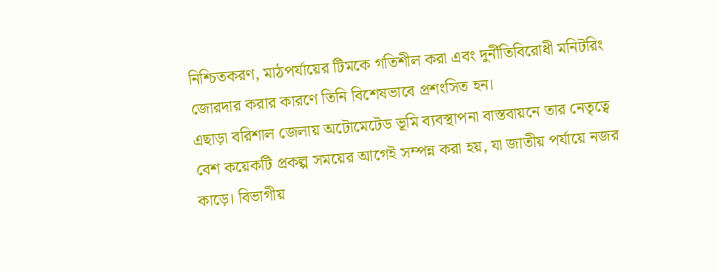নিশ্চিতকরণ, মাঠপর্যায়ের টিমকে গতিশীল করা এবং দুর্নীতিবিরোধী মনিটরিং জোরদার করার কারণে তিনি বিশেষভাবে প্রশংসিত হন।
এছাড়া বরিশাল জেলায় অটোমেটেড ভূমি ব্যবস্থাপনা বাস্তবায়নে তার নেতৃত্বে বেশ কয়েকটি প্রকল্প সময়ের আগেই সম্পন্ন করা হয়, যা জাতীয় পর্যায়ে নজর কাড়ে। বিভাগীয়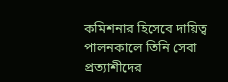কমিশনার হিসেবে দায়িত্ব পালনকালে তিনি সেবা প্রত্যাশীদের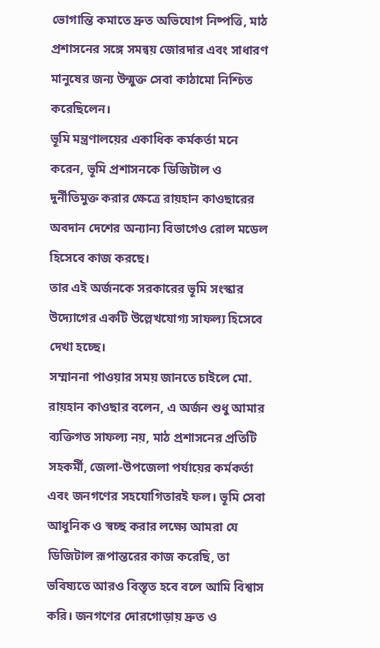ভোগান্তি কমাতে দ্রুত অভিযোগ নিষ্পত্তি, মাঠ প্রশাসনের সঙ্গে সমন্বয় জোরদার এবং সাধারণ মানুষের জন্য উন্মুক্ত সেবা কাঠামো নিশ্চিত করেছিলেন।
ভূমি মন্ত্রণালয়ের একাধিক কর্মকর্তা মনে করেন, ভূমি প্রশাসনকে ডিজিটাল ও দুর্নীতিমুক্ত করার ক্ষেত্রে রায়হান কাওছারের অবদান দেশের অন্যান্য বিভাগেও রোল মডেল হিসেবে কাজ করছে।
তার এই অর্জনকে সরকারের ভূমি সংস্কার উদ্যোগের একটি উল্লেখযোগ্য সাফল্য হিসেবে দেখা হচ্ছে।
সম্মাননা পাওয়ার সময় জানতে চাইলে মো. রায়হান কাওছার বলেন, এ অর্জন শুধু আমার ব্যক্তিগত সাফল্য নয়, মাঠ প্রশাসনের প্রতিটি সহকর্মী, জেলা-উপজেলা পর্যায়ের কর্মকর্তা এবং জনগণের সহযোগিতারই ফল। ভূমি সেবা আধুনিক ও স্বচ্ছ করার লক্ষ্যে আমরা যে ডিজিটাল রূপান্তরের কাজ করেছি, তা ভবিষ্যতে আরও বিস্তৃত হবে বলে আমি বিশ্বাস করি। জনগণের দোরগোড়ায় দ্রুত ও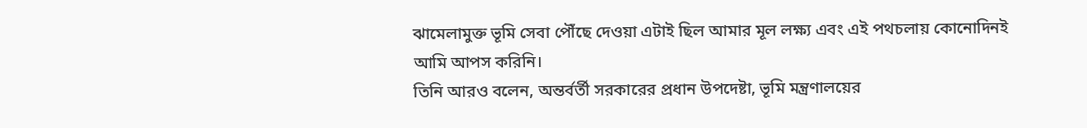ঝামেলামুক্ত ভূমি সেবা পৌঁছে দেওয়া এটাই ছিল আমার মূল লক্ষ্য এবং এই পথচলায় কোনোদিনই আমি আপস করিনি।
তিনি আরও বলেন, অন্তর্বর্তী সরকারের প্রধান উপদেষ্টা, ভূমি মন্ত্রণালয়ের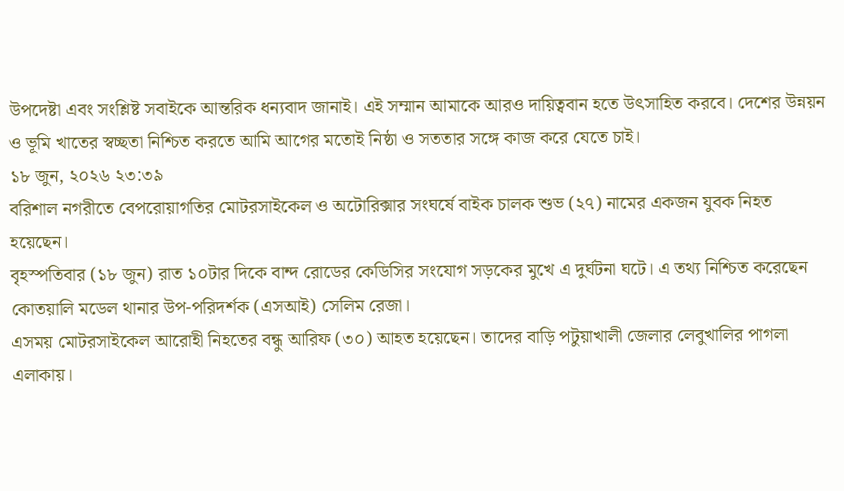উপদেষ্টা এবং সংশ্লিষ্ট সবাইকে আন্তরিক ধন্যবাদ জানাই। এই সম্মান আমাকে আরও দায়িত্ববান হতে উৎসাহিত করবে। দেশের উন্নয়ন ও ভূমি খাতের স্বচ্ছতা নিশ্চিত করতে আমি আগের মতোই নিষ্ঠা ও সততার সঙ্গে কাজ করে যেতে চাই।
১৮ জুন, ২০২৬ ২৩:৩৯
বরিশাল নগরীতে বেপরোয়াগতির মোটরসাইকেল ও অটোরিক্সার সংঘর্ষে বাইক চালক শুভ (২৭) নামের একজন যুবক নিহত হয়েছেন।
বৃহস্পতিবার (১৮ জুন) রাত ১০টার দিকে বান্দ রোডের কেডিসির সংযোগ সড়কের মুখে এ দুর্ঘটনা ঘটে। এ তথ্য নিশ্চিত করেছেন কোতয়ালি মডেল থানার উপ-পরিদর্শক (এসআই) সেলিম রেজা।
এসময় মোটরসাইকেল আরোহী নিহতের বন্ধু আরিফ (৩০) আহত হয়েছেন। তাদের বাড়ি পটুয়াখালী জেলার লেবুখালির পাগলা এলাকায়।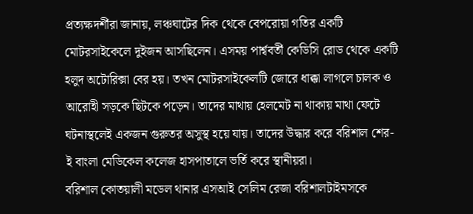প্রত্যক্ষদর্শীরা জানায়, লঞ্চঘাটের দিক থেকে বেপরোয়া গতির একটি মোটরসাইকেলে দুইজন আসছিলেন। এসময় পার্শ্ববর্তী কেডিসি রোড থেকে একটি হলুদ অটোরিক্সা বের হয়। তখন মোটরসাইকেলটি জোরে ধাক্কা লাগলে চালক ও আরোহী সড়কে ছিটকে পড়েন। তাদের মাথায় হেলমেট না থাকায় মাথা ফেটে ঘটনাস্থলেই একজন গুরুতর অসুস্থ হয়ে যায়। তাদের উদ্ধার করে বরিশাল শের-ই বাংলা মেডিকেল কলেজ হাসপাতালে ভর্তি করে স্থানীয়রা।
বরিশাল কোতয়ালী মডেল থানার এসআই সেলিম রেজা বরিশালটাইমসকে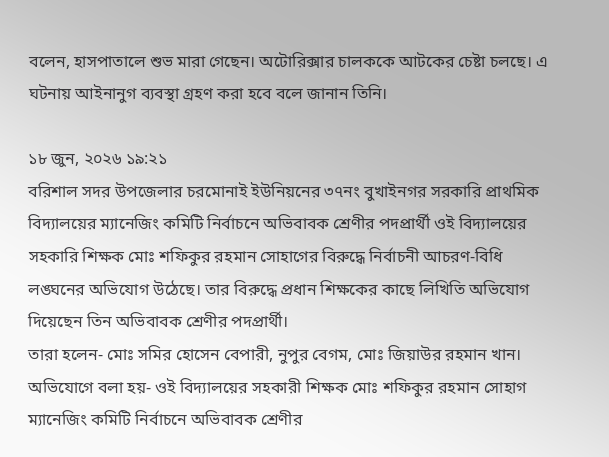বলেন, হাসপাতালে শুভ মারা গেছেন। অটোরিক্সার চালককে আটকের চেষ্টা চলছে। এ ঘটনায় আইনানুগ ব্যবস্থা গ্রহণ করা হবে বলে জানান তিনি।

১৮ জুন, ২০২৬ ১৯:২১
বরিশাল সদর উপজেলার চরমোনাই ইউনিয়নের ৩৭নং বুখাইনগর সরকারি প্রাথমিক বিদ্যালয়ের ম্যানেজিং কমিটি নির্বাচনে অভিবাবক শ্রেণীর পদপ্রার্থী ওই বিদ্যালয়ের সহকারি শিক্ষক মোঃ শফিকুর রহমান সোহাগের বিরুদ্ধে নির্বাচনী আচরণ-বিধি লঙ্ঘনের অভিযোগ উঠেছে। তার বিরুদ্ধে প্রধান শিক্ষকের কাছে লিখিতি অভিযোগ দিয়েছেন তিন অভিবাবক শ্রেণীর পদপ্রার্থী।
তারা হলেন- মোঃ সমির হোসেন বেপারী, নুপুর বেগম, মোঃ জিয়াউর রহমান খান। অভিযোগে বলা হয়- ওই বিদ্যালয়ের সহকারী শিক্ষক মোঃ শফিকুর রহমান সোহাগ ম্যানেজিং কমিটি নির্বাচনে অভিবাবক শ্রেণীর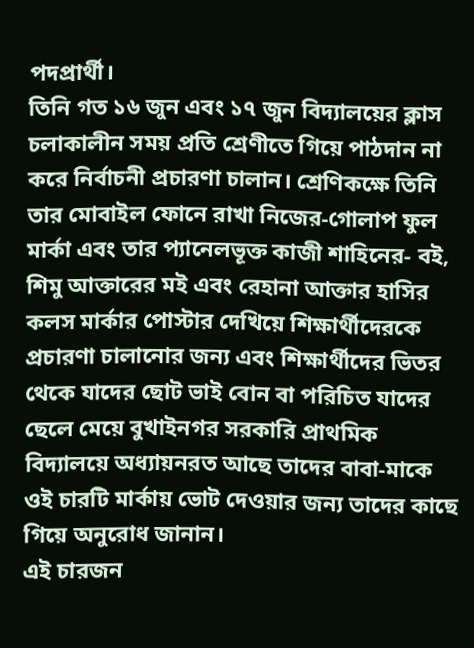পদপ্রার্থী।
তিনি গত ১৬ জুন এবং ১৭ জুন বিদ্যালয়ের ক্লাস চলাকালীন সময় প্রতি শ্রেণীতে গিয়ে পাঠদান না করে নির্বাচনী প্রচারণা চালান। শ্রেণিকক্ষে তিনি তার মোবাইল ফোনে রাখা নিজের-গোলাপ ফুল মার্কা এবং তার প্যানেলভূক্ত কাজী শাহিনের- বই, শিমু আক্তারের মই এবং রেহানা আক্তার হাসির কলস মার্কার পোস্টার দেখিয়ে শিক্ষার্থীদেরকে প্রচারণা চালানোর জন্য এবং শিক্ষার্থীদের ভিতর থেকে যাদের ছোট ভাই বোন বা পরিচিত যাদের ছেলে মেয়ে বুখাইনগর সরকারি প্রাথমিক বিদ্যালয়ে অধ্যায়নরত আছে তাদের বাবা-মাকে ওই চারটি মার্কায় ভোট দেওয়ার জন্য তাদের কাছে গিয়ে অনুরোধ জানান।
এই চারজন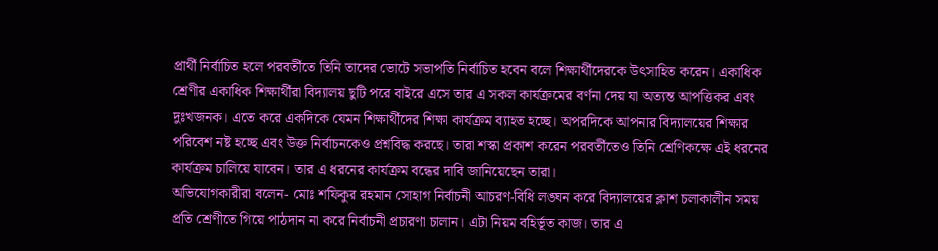প্রার্থী নির্বাচিত হলে পরবর্তীতে তিনি তাদের ভোটে সভাপতি নির্বাচিত হবেন বলে শিক্ষার্থীদেরকে উৎসাহিত করেন। একাধিক শ্রেণীর একাধিক শিক্ষার্থীরা বিদ্যালয় ছুটি পরে বাইরে এসে তার এ সকল কার্যক্রমের বর্ণনা দেয় যা অত্যন্ত আপত্তিকর এবং দুঃখজনক। এতে করে একদিকে যেমন শিক্ষার্থীদের শিক্ষা কার্যক্রম ব্যাহত হচ্ছে। অপরদিকে আপনার বিদ্যালয়ের শিক্ষার পরিবেশ নষ্ট হচ্ছে এবং উক্ত নির্বাচনকেও প্রশ্নবিদ্ধ করছে। তারা শস্কা প্রকাশ করেন পরবর্তীতেও তিনি শ্রেণিকক্ষে এই ধরনের কার্যক্রম চালিয়ে যাবেন। তার এ ধরনের কার্যক্রম বন্ধের দাবি জানিয়েছেন তারা।
অভিযোগকারীরা বলেন- মোঃ শফিকুর রহমান সোহাগ নির্বাচনী আচরণ-বিধি লঙ্ঘন করে বিদ্যালয়ের ক্লাশ চলাকালীন সময় প্রতি শ্রেণীতে গিয়ে পাঠদান না করে নির্বাচনী প্রচারণা চালান। এটা নিয়ম বহির্ভূত কাজ। তার এ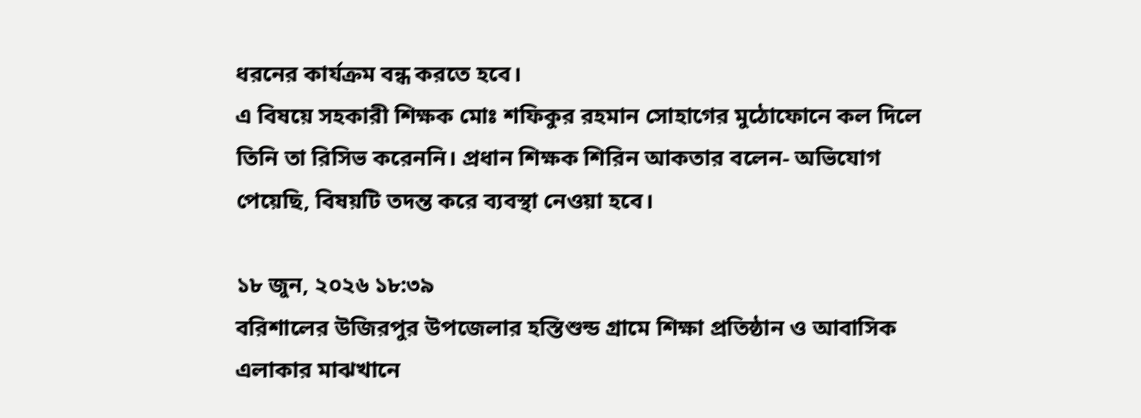ধরনের কার্যক্রম বন্ধ করতে হবে।
এ বিষয়ে সহকারী শিক্ষক মোঃ শফিকুর রহমান সোহাগের মুঠোফোনে কল দিলে তিনি তা রিসিভ করেননি। প্রধান শিক্ষক শিরিন আকতার বলেন- অভিযোগ পেয়েছি, বিষয়টি তদন্ত করে ব্যবস্থা নেওয়া হবে।

১৮ জুন, ২০২৬ ১৮:৩৯
বরিশালের উজিরপুর উপজেলার হস্তিশুন্ড গ্রামে শিক্ষা প্রতিষ্ঠান ও আবাসিক এলাকার মাঝখানে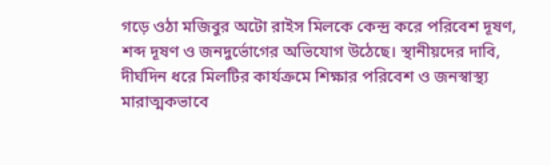গড়ে ওঠা মজিবুর অটো রাইস মিলকে কেন্দ্র করে পরিবেশ দূষণ, শব্দ দূষণ ও জনদুর্ভোগের অভিযোগ উঠেছে। স্থানীয়দের দাবি, দীর্ঘদিন ধরে মিলটির কার্যক্রমে শিক্ষার পরিবেশ ও জনস্বাস্থ্য মারাত্মকভাবে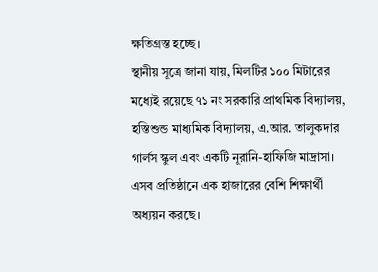ক্ষতিগ্রস্ত হচ্ছে।
স্থানীয় সূত্রে জানা যায়, মিলটির ১০০ মিটারের মধ্যেই রয়েছে ৭১ নং সরকারি প্রাথমিক বিদ্যালয়, হস্তিশুন্ড মাধ্যমিক বিদ্যালয়, এ.আর. তালুকদার গার্লস স্কুল এবং একটি নূরানি-হাফিজি মাদ্রাসা।
এসব প্রতিষ্ঠানে এক হাজারের বেশি শিক্ষার্থী অধ্যয়ন করছে।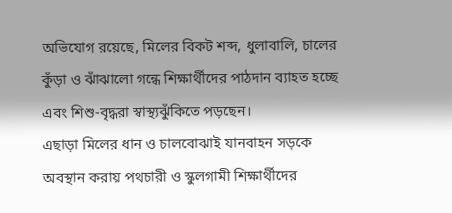অভিযোগ রয়েছে, মিলের বিকট শব্দ, ধুলাবালি, চালের কুঁড়া ও ঝাঁঝালো গন্ধে শিক্ষার্থীদের পাঠদান ব্যাহত হচ্ছে এবং শিশু-বৃদ্ধরা স্বাস্থ্যঝুঁকিতে পড়ছেন।
এছাড়া মিলের ধান ও চালবোঝাই যানবাহন সড়কে অবস্থান করায় পথচারী ও স্কুলগামী শিক্ষার্থীদের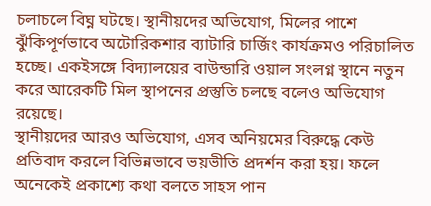চলাচলে বিঘ্ন ঘটছে। স্থানীয়দের অভিযোগ, মিলের পাশে ঝুঁকিপূর্ণভাবে অটোরিকশার ব্যাটারি চার্জিং কার্যক্রমও পরিচালিত হচ্ছে। একইসঙ্গে বিদ্যালয়ের বাউন্ডারি ওয়াল সংলগ্ন স্থানে নতুন করে আরেকটি মিল স্থাপনের প্রস্তুতি চলছে বলেও অভিযোগ রয়েছে।
স্থানীয়দের আরও অভিযোগ, এসব অনিয়মের বিরুদ্ধে কেউ প্রতিবাদ করলে বিভিন্নভাবে ভয়ভীতি প্রদর্শন করা হয়। ফলে অনেকেই প্রকাশ্যে কথা বলতে সাহস পান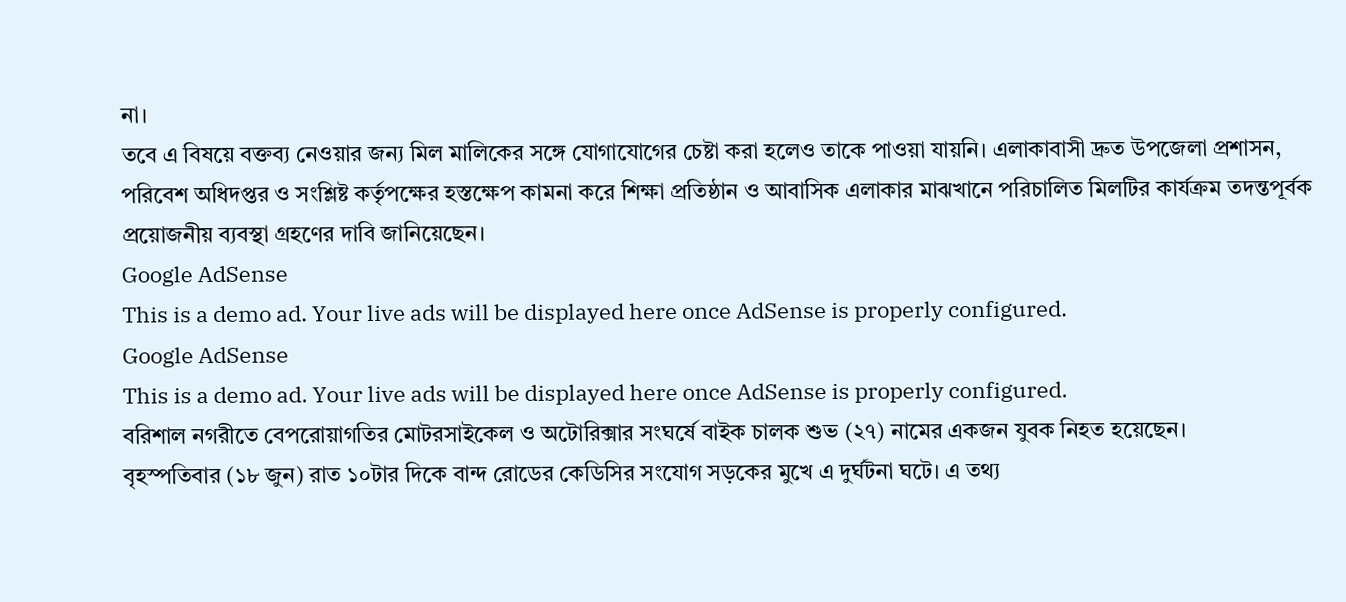না।
তবে এ বিষয়ে বক্তব্য নেওয়ার জন্য মিল মালিকের সঙ্গে যোগাযোগের চেষ্টা করা হলেও তাকে পাওয়া যায়নি। এলাকাবাসী দ্রুত উপজেলা প্রশাসন, পরিবেশ অধিদপ্তর ও সংশ্লিষ্ট কর্তৃপক্ষের হস্তক্ষেপ কামনা করে শিক্ষা প্রতিষ্ঠান ও আবাসিক এলাকার মাঝখানে পরিচালিত মিলটির কার্যক্রম তদন্তপূর্বক প্রয়োজনীয় ব্যবস্থা গ্রহণের দাবি জানিয়েছেন।
Google AdSense
This is a demo ad. Your live ads will be displayed here once AdSense is properly configured.
Google AdSense
This is a demo ad. Your live ads will be displayed here once AdSense is properly configured.
বরিশাল নগরীতে বেপরোয়াগতির মোটরসাইকেল ও অটোরিক্সার সংঘর্ষে বাইক চালক শুভ (২৭) নামের একজন যুবক নিহত হয়েছেন।
বৃহস্পতিবার (১৮ জুন) রাত ১০টার দিকে বান্দ রোডের কেডিসির সংযোগ সড়কের মুখে এ দুর্ঘটনা ঘটে। এ তথ্য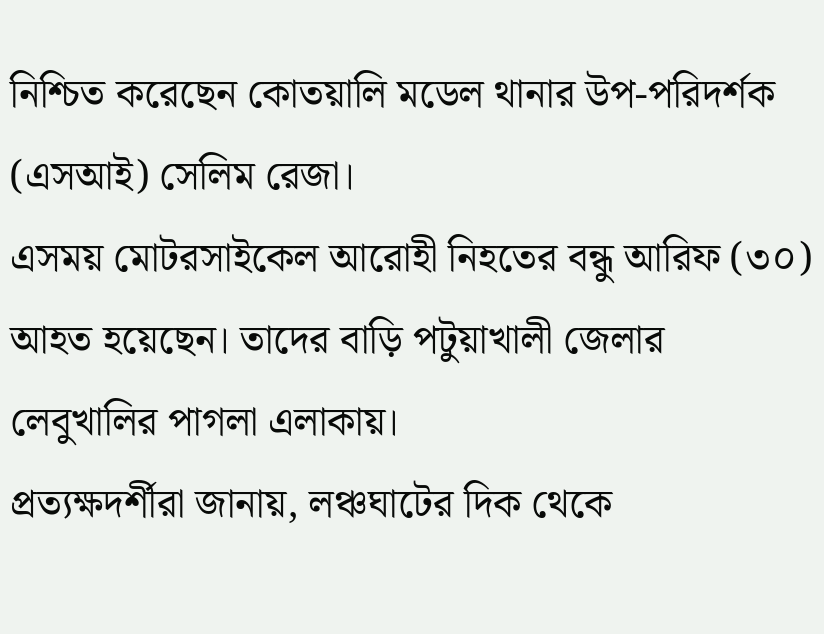নিশ্চিত করেছেন কোতয়ালি মডেল থানার উপ-পরিদর্শক (এসআই) সেলিম রেজা।
এসময় মোটরসাইকেল আরোহী নিহতের বন্ধু আরিফ (৩০) আহত হয়েছেন। তাদের বাড়ি পটুয়াখালী জেলার লেবুখালির পাগলা এলাকায়।
প্রত্যক্ষদর্শীরা জানায়, লঞ্চঘাটের দিক থেকে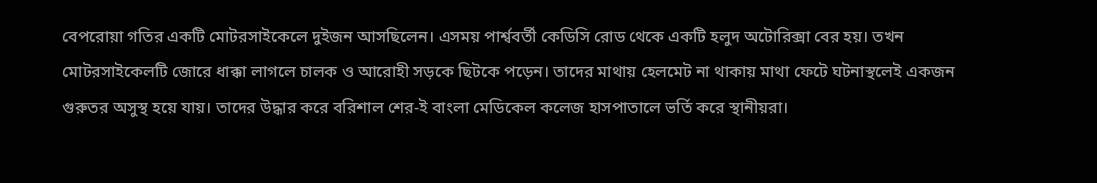বেপরোয়া গতির একটি মোটরসাইকেলে দুইজন আসছিলেন। এসময় পার্শ্ববর্তী কেডিসি রোড থেকে একটি হলুদ অটোরিক্সা বের হয়। তখন মোটরসাইকেলটি জোরে ধাক্কা লাগলে চালক ও আরোহী সড়কে ছিটকে পড়েন। তাদের মাথায় হেলমেট না থাকায় মাথা ফেটে ঘটনাস্থলেই একজন গুরুতর অসুস্থ হয়ে যায়। তাদের উদ্ধার করে বরিশাল শের-ই বাংলা মেডিকেল কলেজ হাসপাতালে ভর্তি করে স্থানীয়রা।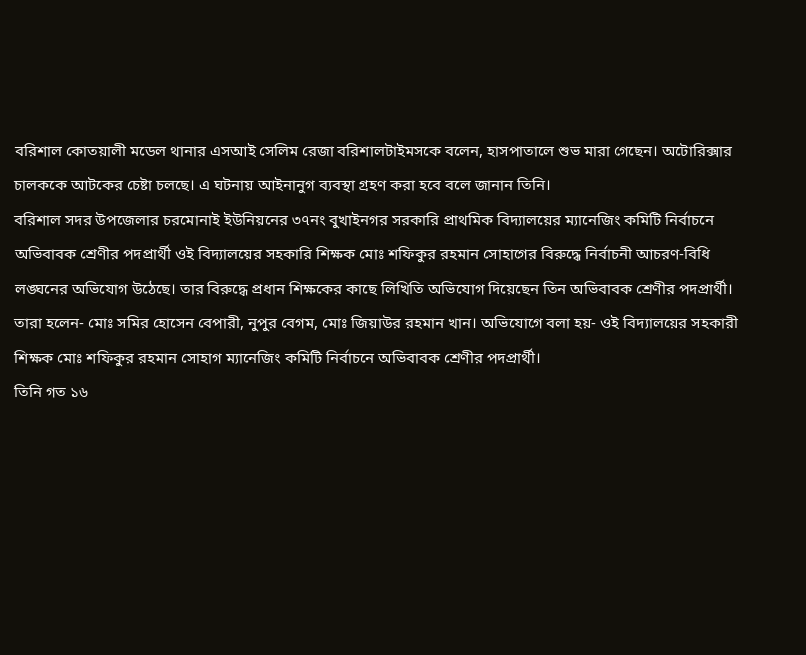বরিশাল কোতয়ালী মডেল থানার এসআই সেলিম রেজা বরিশালটাইমসকে বলেন, হাসপাতালে শুভ মারা গেছেন। অটোরিক্সার চালককে আটকের চেষ্টা চলছে। এ ঘটনায় আইনানুগ ব্যবস্থা গ্রহণ করা হবে বলে জানান তিনি।
বরিশাল সদর উপজেলার চরমোনাই ইউনিয়নের ৩৭নং বুখাইনগর সরকারি প্রাথমিক বিদ্যালয়ের ম্যানেজিং কমিটি নির্বাচনে অভিবাবক শ্রেণীর পদপ্রার্থী ওই বিদ্যালয়ের সহকারি শিক্ষক মোঃ শফিকুর রহমান সোহাগের বিরুদ্ধে নির্বাচনী আচরণ-বিধি লঙ্ঘনের অভিযোগ উঠেছে। তার বিরুদ্ধে প্রধান শিক্ষকের কাছে লিখিতি অভিযোগ দিয়েছেন তিন অভিবাবক শ্রেণীর পদপ্রার্থী।
তারা হলেন- মোঃ সমির হোসেন বেপারী, নুপুর বেগম, মোঃ জিয়াউর রহমান খান। অভিযোগে বলা হয়- ওই বিদ্যালয়ের সহকারী শিক্ষক মোঃ শফিকুর রহমান সোহাগ ম্যানেজিং কমিটি নির্বাচনে অভিবাবক শ্রেণীর পদপ্রার্থী।
তিনি গত ১৬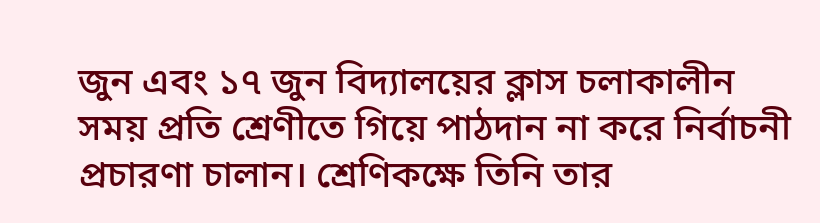জুন এবং ১৭ জুন বিদ্যালয়ের ক্লাস চলাকালীন সময় প্রতি শ্রেণীতে গিয়ে পাঠদান না করে নির্বাচনী প্রচারণা চালান। শ্রেণিকক্ষে তিনি তার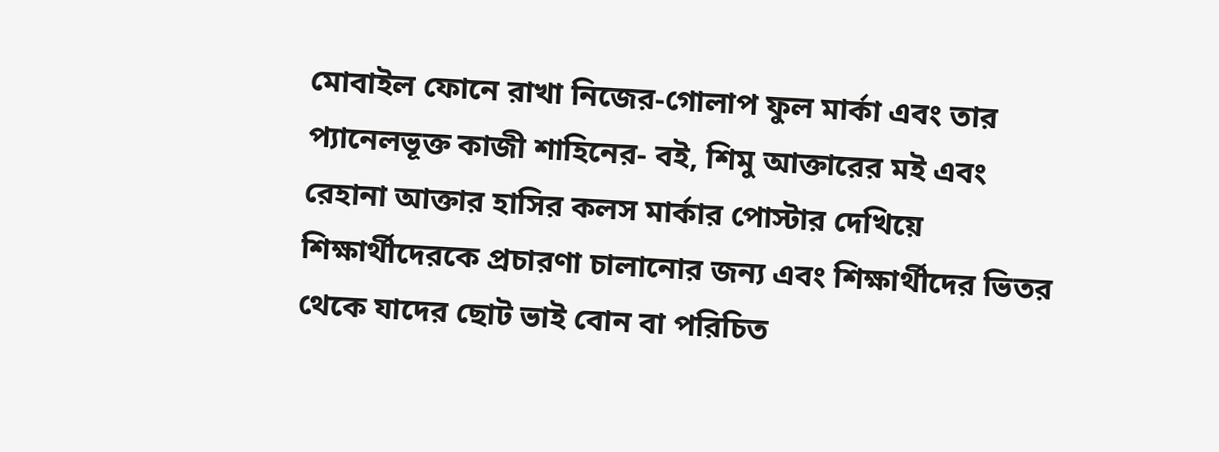মোবাইল ফোনে রাখা নিজের-গোলাপ ফুল মার্কা এবং তার প্যানেলভূক্ত কাজী শাহিনের- বই, শিমু আক্তারের মই এবং রেহানা আক্তার হাসির কলস মার্কার পোস্টার দেখিয়ে শিক্ষার্থীদেরকে প্রচারণা চালানোর জন্য এবং শিক্ষার্থীদের ভিতর থেকে যাদের ছোট ভাই বোন বা পরিচিত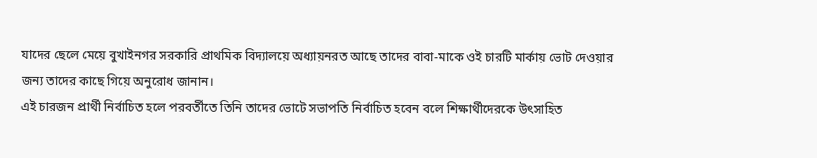যাদের ছেলে মেয়ে বুখাইনগর সরকারি প্রাথমিক বিদ্যালয়ে অধ্যায়নরত আছে তাদের বাবা-মাকে ওই চারটি মার্কায় ভোট দেওয়ার জন্য তাদের কাছে গিয়ে অনুরোধ জানান।
এই চারজন প্রার্থী নির্বাচিত হলে পরবর্তীতে তিনি তাদের ভোটে সভাপতি নির্বাচিত হবেন বলে শিক্ষার্থীদেরকে উৎসাহিত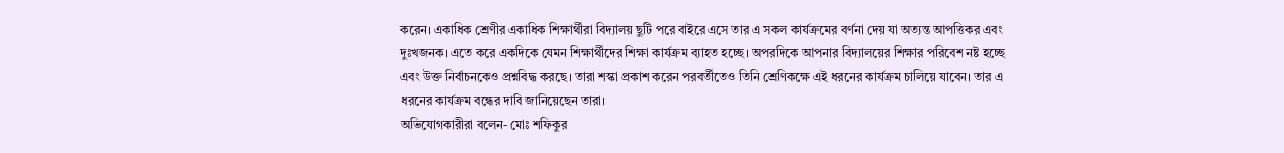করেন। একাধিক শ্রেণীর একাধিক শিক্ষার্থীরা বিদ্যালয় ছুটি পরে বাইরে এসে তার এ সকল কার্যক্রমের বর্ণনা দেয় যা অত্যন্ত আপত্তিকর এবং দুঃখজনক। এতে করে একদিকে যেমন শিক্ষার্থীদের শিক্ষা কার্যক্রম ব্যাহত হচ্ছে। অপরদিকে আপনার বিদ্যালয়ের শিক্ষার পরিবেশ নষ্ট হচ্ছে এবং উক্ত নির্বাচনকেও প্রশ্নবিদ্ধ করছে। তারা শস্কা প্রকাশ করেন পরবর্তীতেও তিনি শ্রেণিকক্ষে এই ধরনের কার্যক্রম চালিয়ে যাবেন। তার এ ধরনের কার্যক্রম বন্ধের দাবি জানিয়েছেন তারা।
অভিযোগকারীরা বলেন- মোঃ শফিকুর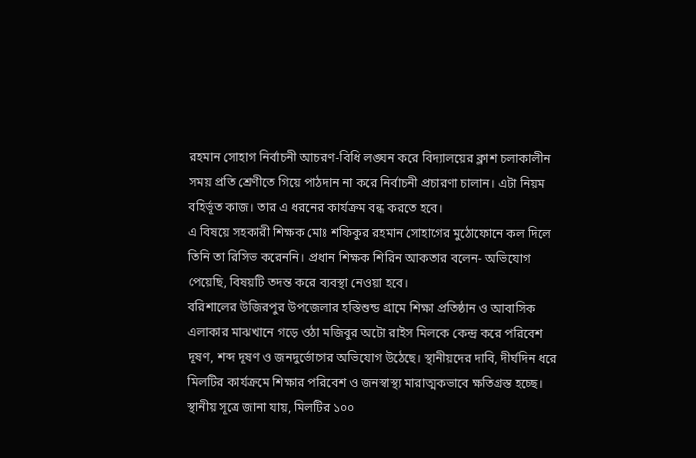রহমান সোহাগ নির্বাচনী আচরণ-বিধি লঙ্ঘন করে বিদ্যালয়ের ক্লাশ চলাকালীন সময় প্রতি শ্রেণীতে গিয়ে পাঠদান না করে নির্বাচনী প্রচারণা চালান। এটা নিয়ম বহির্ভূত কাজ। তার এ ধরনের কার্যক্রম বন্ধ করতে হবে।
এ বিষয়ে সহকারী শিক্ষক মোঃ শফিকুর রহমান সোহাগের মুঠোফোনে কল দিলে তিনি তা রিসিভ করেননি। প্রধান শিক্ষক শিরিন আকতার বলেন- অভিযোগ পেয়েছি, বিষয়টি তদন্ত করে ব্যবস্থা নেওয়া হবে।
বরিশালের উজিরপুর উপজেলার হস্তিশুন্ড গ্রামে শিক্ষা প্রতিষ্ঠান ও আবাসিক এলাকার মাঝখানে গড়ে ওঠা মজিবুর অটো রাইস মিলকে কেন্দ্র করে পরিবেশ দূষণ, শব্দ দূষণ ও জনদুর্ভোগের অভিযোগ উঠেছে। স্থানীয়দের দাবি, দীর্ঘদিন ধরে মিলটির কার্যক্রমে শিক্ষার পরিবেশ ও জনস্বাস্থ্য মারাত্মকভাবে ক্ষতিগ্রস্ত হচ্ছে।
স্থানীয় সূত্রে জানা যায়, মিলটির ১০০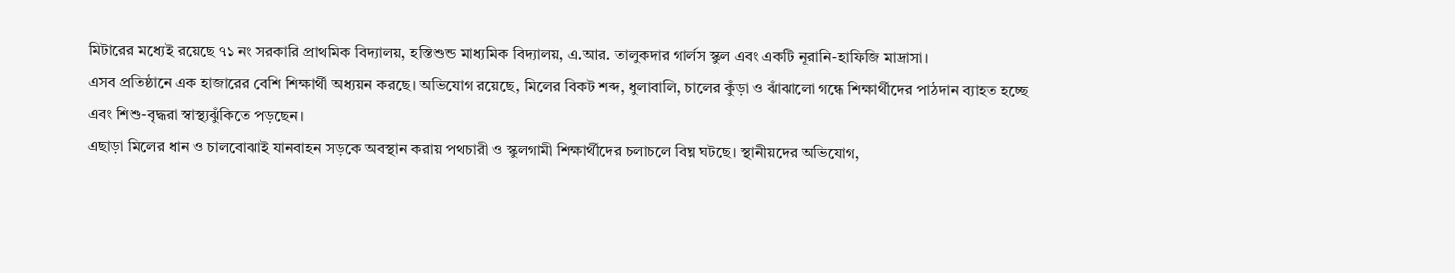মিটারের মধ্যেই রয়েছে ৭১ নং সরকারি প্রাথমিক বিদ্যালয়, হস্তিশুন্ড মাধ্যমিক বিদ্যালয়, এ.আর. তালুকদার গার্লস স্কুল এবং একটি নূরানি-হাফিজি মাদ্রাসা।
এসব প্রতিষ্ঠানে এক হাজারের বেশি শিক্ষার্থী অধ্যয়ন করছে। অভিযোগ রয়েছে, মিলের বিকট শব্দ, ধুলাবালি, চালের কুঁড়া ও ঝাঁঝালো গন্ধে শিক্ষার্থীদের পাঠদান ব্যাহত হচ্ছে এবং শিশু-বৃদ্ধরা স্বাস্থ্যঝুঁকিতে পড়ছেন।
এছাড়া মিলের ধান ও চালবোঝাই যানবাহন সড়কে অবস্থান করায় পথচারী ও স্কুলগামী শিক্ষার্থীদের চলাচলে বিঘ্ন ঘটছে। স্থানীয়দের অভিযোগ,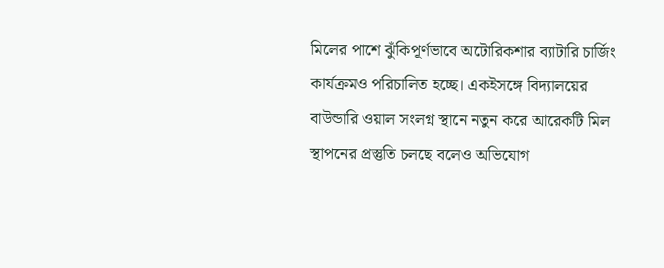মিলের পাশে ঝুঁকিপূর্ণভাবে অটোরিকশার ব্যাটারি চার্জিং কার্যক্রমও পরিচালিত হচ্ছে। একইসঙ্গে বিদ্যালয়ের বাউন্ডারি ওয়াল সংলগ্ন স্থানে নতুন করে আরেকটি মিল স্থাপনের প্রস্তুতি চলছে বলেও অভিযোগ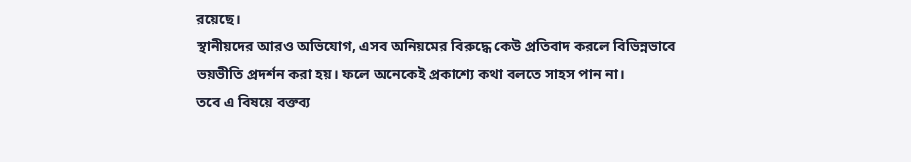রয়েছে।
স্থানীয়দের আরও অভিযোগ, এসব অনিয়মের বিরুদ্ধে কেউ প্রতিবাদ করলে বিভিন্নভাবে ভয়ভীতি প্রদর্শন করা হয়। ফলে অনেকেই প্রকাশ্যে কথা বলতে সাহস পান না।
তবে এ বিষয়ে বক্তব্য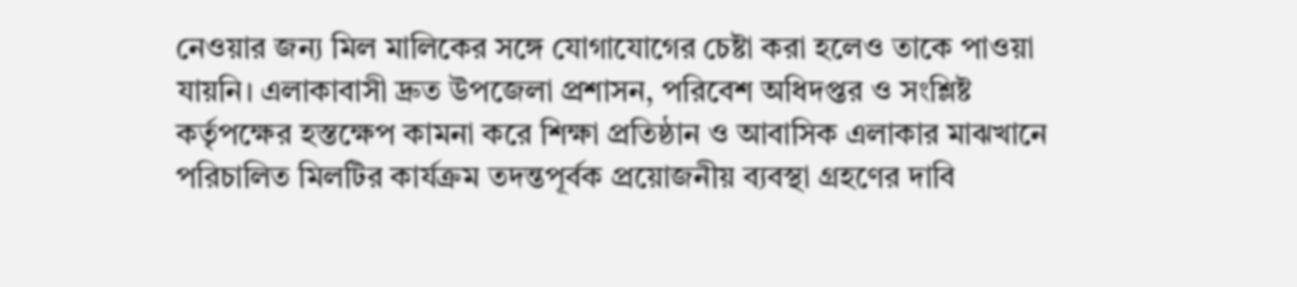নেওয়ার জন্য মিল মালিকের সঙ্গে যোগাযোগের চেষ্টা করা হলেও তাকে পাওয়া যায়নি। এলাকাবাসী দ্রুত উপজেলা প্রশাসন, পরিবেশ অধিদপ্তর ও সংশ্লিষ্ট কর্তৃপক্ষের হস্তক্ষেপ কামনা করে শিক্ষা প্রতিষ্ঠান ও আবাসিক এলাকার মাঝখানে পরিচালিত মিলটির কার্যক্রম তদন্তপূর্বক প্রয়োজনীয় ব্যবস্থা গ্রহণের দাবি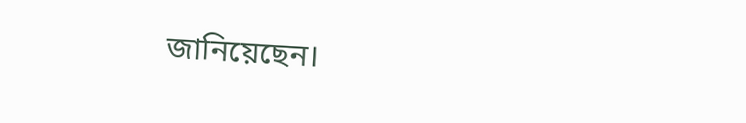জানিয়েছেন।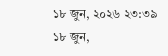১৮ জুন, ২০২৬ ২৩:৩৯
১৮ জুন,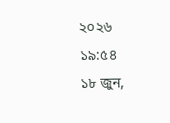২০২৬ ১৯:৫৪
১৮ জুন,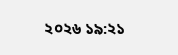২০২৬ ১৯:২১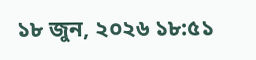১৮ জুন, ২০২৬ ১৮:৫১